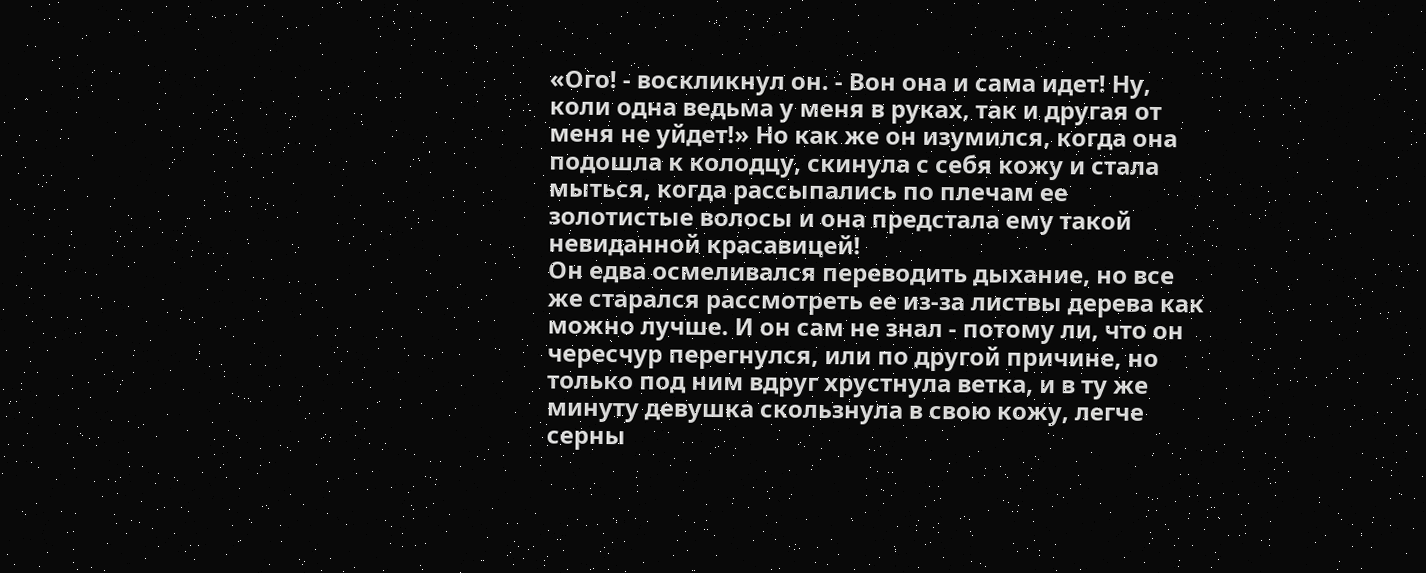«Ого! - воскликнул он. - Вон она и сама идет! Ну, коли одна ведьма у меня в руках, так и другая от меня не уйдет!» Но как же он изумился, когда она подошла к колодцу, скинула с себя кожу и стала мыться, когда рассыпались по плечам ее золотистые волосы и она предстала ему такой невиданной красавицей!
Он едва осмеливался переводить дыхание, но все же старался рассмотреть ее из-за листвы дерева как можно лучше. И он сам не знал - потому ли, что он чересчур перегнулся, или по другой причине, но только под ним вдруг хрустнула ветка, и в ту же минуту девушка скользнула в свою кожу, легче серны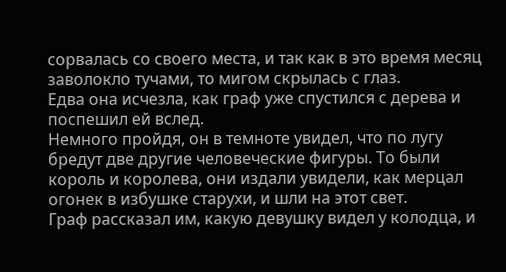сорвалась со своего места, и так как в это время месяц заволокло тучами, то мигом скрылась с глаз.
Едва она исчезла, как граф уже спустился с дерева и поспешил ей вслед.
Немного пройдя, он в темноте увидел, что по лугу бредут две другие человеческие фигуры. То были король и королева, они издали увидели, как мерцал огонек в избушке старухи, и шли на этот свет.
Граф рассказал им, какую девушку видел у колодца, и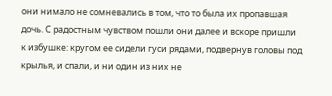они нимало не сомневались в том, что то была их пропавшая дочь. С радостным чувством пошли они далее и вскоре пришли к избушке: кругом ее сидели гуси рядами, подвернув головы под крылья, и спали, и ни один из них не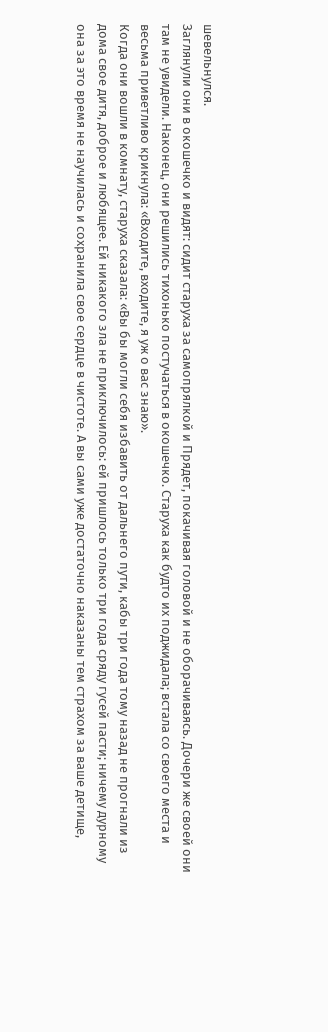шевельнулся.
Заглянули они в окошечко и видят: сидит старуха за самопрялкой и Прядет, покачивая головой и не оборачиваясь. Дочери же своей они там не увидели. Наконец, они решились тихонько постучаться в окошечко. Старуха как будто их поджидала; встала со своего места и весьма приветливо крикнула: «Входите, входите, я уж о вас знаю».
Когда они вошли в комнату, старуха сказала: «Вы бы могли себя избавить от дальнего пути, кабы три года тому назад не прогнали из дома свое дитя, доброе и любящее. Ей никакого зла не приключилось: ей пришлось только три года сряду гусей пасти; ничему дурному она за это время не научилась и сохранила свое сердце в чистоте. А вы сами уже достаточно наказаны тем страхом за ваше детище,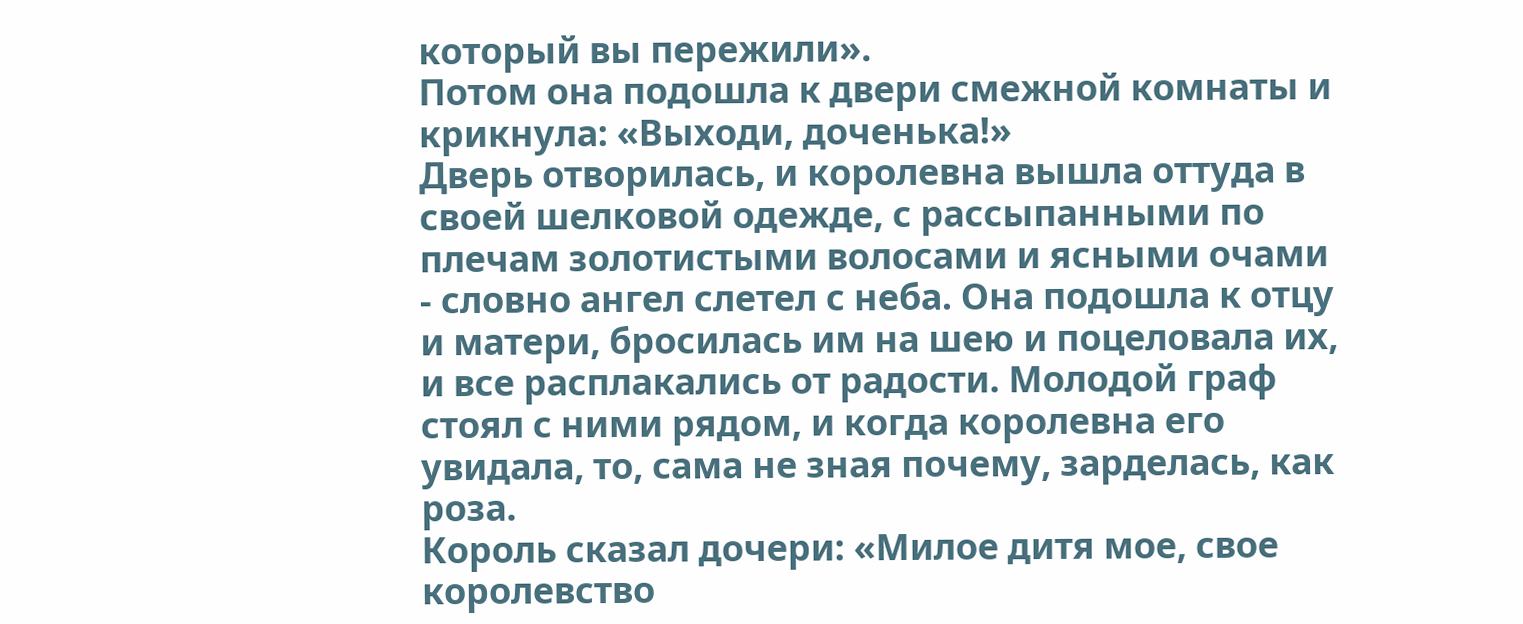который вы пережили».
Потом она подошла к двери смежной комнаты и крикнула: «Выходи, доченька!»
Дверь отворилась, и королевна вышла оттуда в своей шелковой одежде, с рассыпанными по плечам золотистыми волосами и ясными очами - словно ангел слетел с неба. Она подошла к отцу и матери, бросилась им на шею и поцеловала их, и все расплакались от радости. Молодой граф стоял с ними рядом, и когда королевна его увидала, то, сама не зная почему, зарделась, как роза.
Король сказал дочери: «Милое дитя мое, свое королевство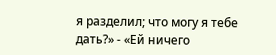я разделил; что могу я тебе дать?» - «Ей ничего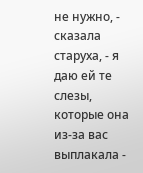не нужно, - сказала старуха, - я даю ей те слезы, которые она из-за вас выплакала -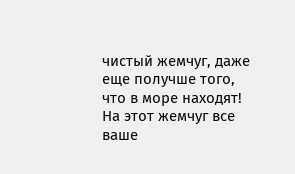чистый жемчуг, даже еще получше того, что в море находят! На этот жемчуг все ваше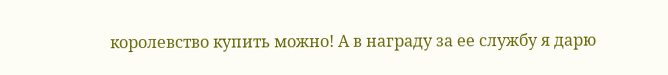королевство купить можно! А в награду за ее службу я дарю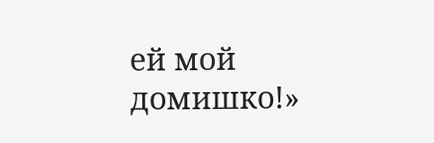ей мой домишко!»